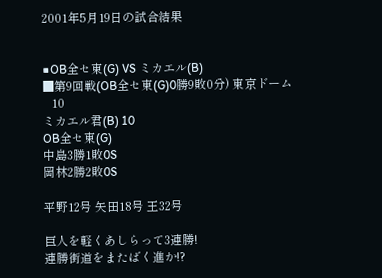2001年5月19日の試合結果


■OB全セ東(G) VS ミカエル(B)
■第9回戦(OB全セ東(G)0勝9敗0分) 東京ドーム
   10
ミカエル君(B) 10
OB全セ東(G)
中島3勝1敗0S
岡林2勝2敗0S

平野12号 矢田18号 王32号

巨人を軽くあしらって3連勝!
連勝街道をまたばく進か!?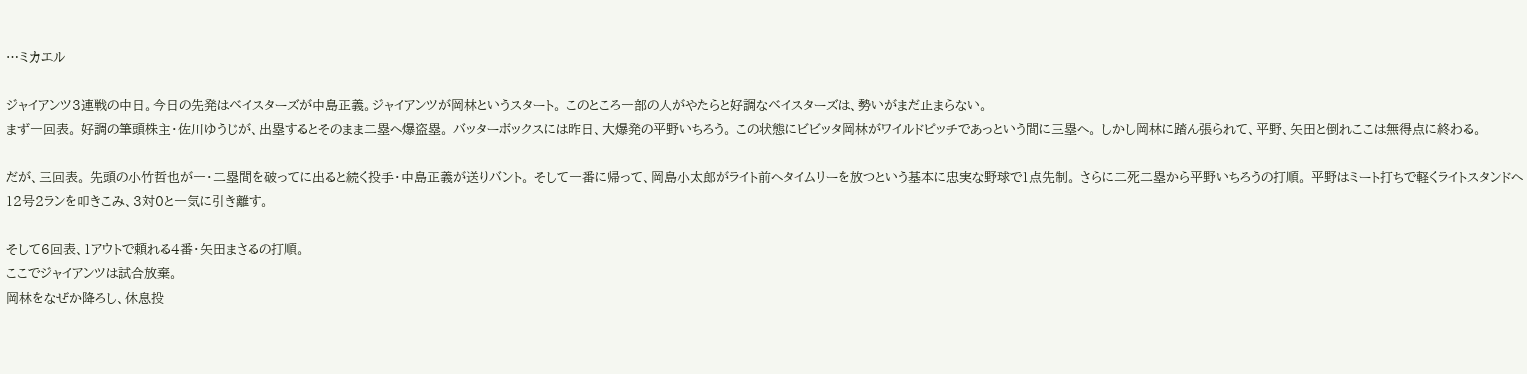…ミカエル

ジャイアンツ3連戦の中日。今日の先発はベイスターズが中島正義。ジャイアンツが岡林というスタート。 このところ一部の人がやたらと好調なベイスターズは、勢いがまだ止まらない。
まず一回表。 好調の筆頭株主・佐川ゆうじが、出塁するとそのまま二塁へ爆盗塁。 バッターボックスには昨日、大爆発の平野いちろう。 この状態にビビッタ岡林がワイルドピッチであっという間に三塁へ。 しかし岡林に踏ん張られて、平野、矢田と倒れここは無得点に終わる。

だが、三回表。 先頭の小竹哲也が一・二塁間を破ってに出ると続く投手・中島正義が送りバント。 そして一番に帰って、岡島小太郎がライト前へタイムリーを放つという基本に忠実な野球で1点先制。 さらに二死二塁から平野いちろうの打順。 平野はミート打ちで軽くライトスタンドへ12号2ランを叩きこみ、3対0と一気に引き離す。

そして6回表、1アウトで頼れる4番・矢田まさるの打順。
ここでジャイアンツは試合放棄。
岡林をなぜか降ろし、休息投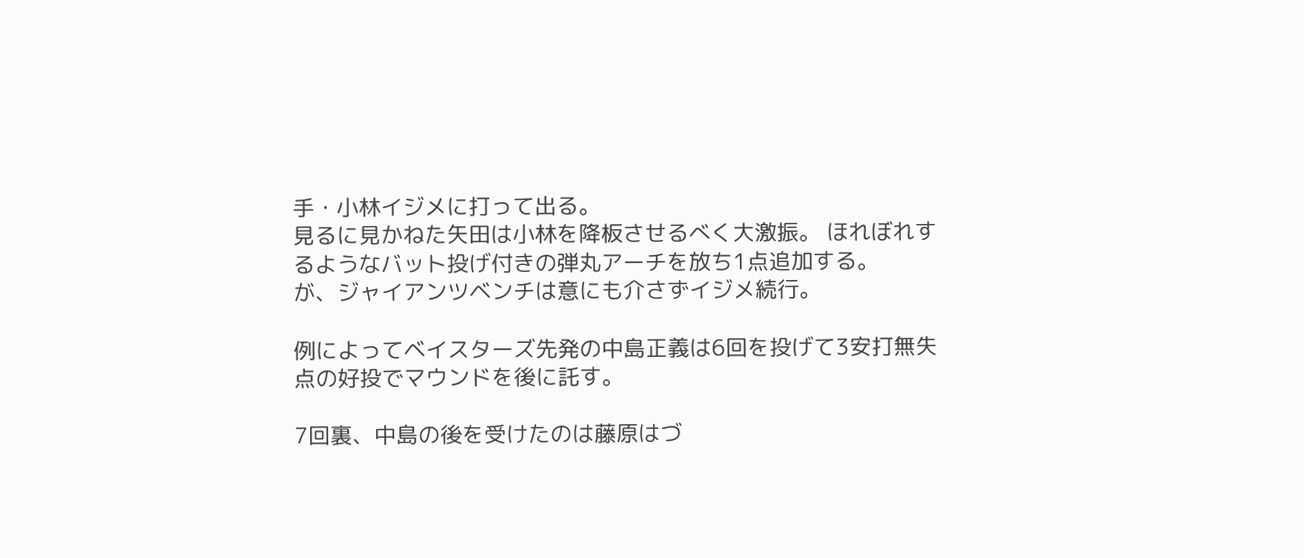手・小林イジメに打って出る。
見るに見かねた矢田は小林を降板させるべく大激振。 ほれぼれするようなバット投げ付きの弾丸アーチを放ち1点追加する。
が、ジャイアンツベンチは意にも介さずイジメ続行。

例によってベイスターズ先発の中島正義は6回を投げて3安打無失点の好投でマウンドを後に託す。

7回裏、中島の後を受けたのは藤原はづ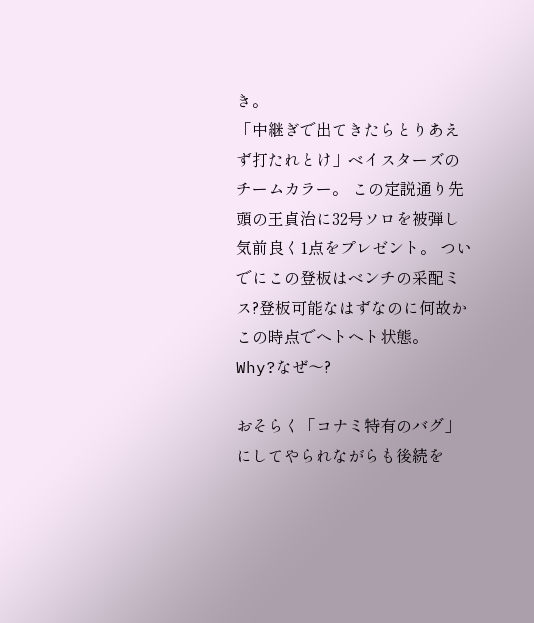き。
「中継ぎで出てきたらとりあえず打たれとけ」ベイスターズのチームカラー。 この定説通り先頭の王貞治に32号ソロを被弾し気前良く1点をプレゼント。 ついでにこの登板はベンチの采配ミス?登板可能なはずなのに何故かこの時点でヘトヘト状態。
Why?なぜ〜?

おそらく「コナミ特有のバグ」にしてやられながらも後続を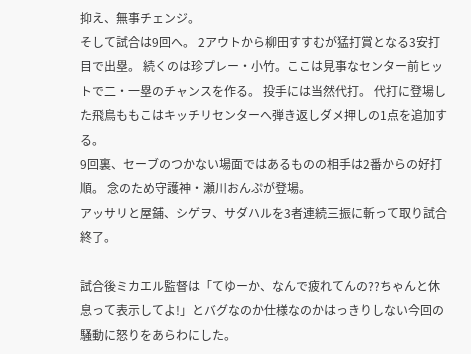抑え、無事チェンジ。
そして試合は9回へ。 2アウトから柳田すすむが猛打賞となる3安打目で出塁。 続くのは珍プレー・小竹。ここは見事なセンター前ヒットで二・一塁のチャンスを作る。 投手には当然代打。 代打に登場した飛鳥ももこはキッチリセンターへ弾き返しダメ押しの1点を追加する。
9回裏、セーブのつかない場面ではあるものの相手は2番からの好打順。 念のため守護神・瀬川おんぷが登場。
アッサリと屋鋪、シゲヲ、サダハルを3者連続三振に斬って取り試合終了。

試合後ミカエル監督は「てゆーか、なんで疲れてんの??ちゃんと休息って表示してよ!」とバグなのか仕様なのかはっきりしない今回の騒動に怒りをあらわにした。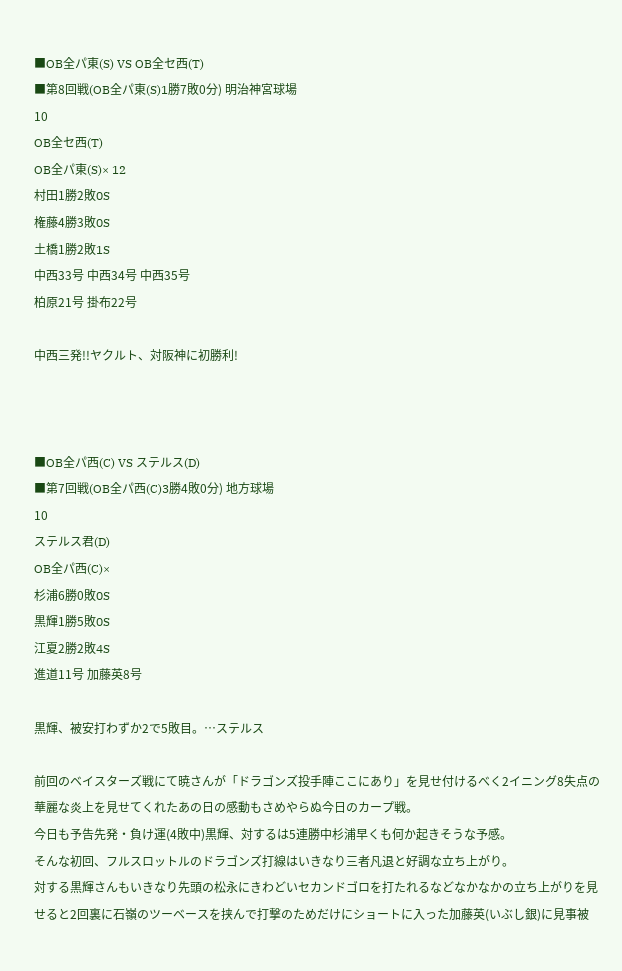■OB全パ東(S) VS OB全セ西(T)
■第8回戦(OB全パ東(S)1勝7敗0分) 明治神宮球場
10
OB全セ西(T)
OB全パ東(S)× 12
村田1勝2敗0S
権藤4勝3敗0S
土橋1勝2敗1S
中西33号 中西34号 中西35号
柏原21号 掛布22号

中西三発!!ヤクルト、対阪神に初勝利!



■OB全パ西(C) VS ステルス(D)
■第7回戦(OB全パ西(C)3勝4敗0分) 地方球場
10
ステルス君(D)
OB全パ西(C)×
杉浦6勝0敗0S
黒輝1勝5敗0S
江夏2勝2敗4S
進道11号 加藤英8号

黒輝、被安打わずか2で5敗目。…ステルス

前回のベイスターズ戦にて暁さんが「ドラゴンズ投手陣ここにあり」を見せ付けるべく2イニング8失点の華麗な炎上を見せてくれたあの日の感動もさめやらぬ今日のカープ戦。
今日も予告先発・負け運(4敗中)黒輝、対するは5連勝中杉浦早くも何か起きそうな予感。
そんな初回、フルスロットルのドラゴンズ打線はいきなり三者凡退と好調な立ち上がり。
対する黒輝さんもいきなり先頭の松永にきわどいセカンドゴロを打たれるなどなかなかの立ち上がりを見せると2回裏に石嶺のツーベースを挟んで打撃のためだけにショートに入った加藤英(いぶし銀)に見事被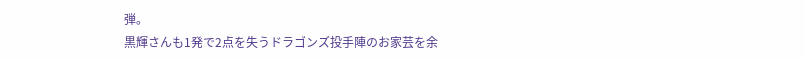弾。
黒輝さんも1発で2点を失うドラゴンズ投手陣のお家芸を余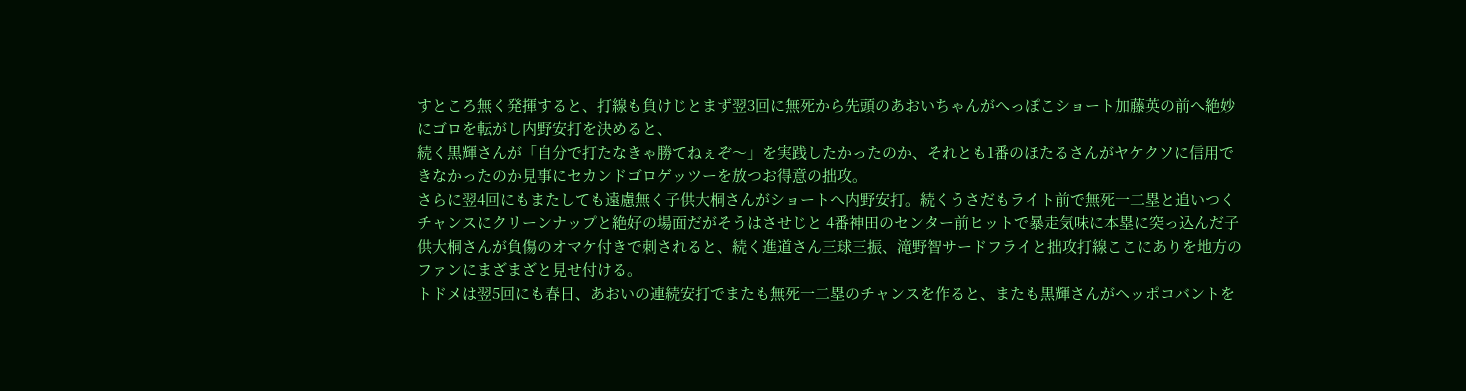すところ無く発揮すると、打線も負けじとまず翌3回に無死から先頭のあおいちゃんがへっぽこショート加藤英の前へ絶妙にゴロを転がし内野安打を決めると、
続く黒輝さんが「自分で打たなきゃ勝てねぇぞ〜」を実践したかったのか、それとも1番のほたるさんがヤケクソに信用できなかったのか見事にセカンドゴロゲッツーを放つお得意の拙攻。
さらに翌4回にもまたしても遠慮無く子供大桐さんがショートへ内野安打。続くうさだもライト前で無死一二塁と追いつくチャンスにクリーンナップと絶好の場面だがそうはさせじと 4番神田のセンター前ヒットで暴走気味に本塁に突っ込んだ子供大桐さんが負傷のオマケ付きで刺されると、続く進道さん三球三振、滝野智サードフライと拙攻打線ここにありを地方のファンにまざまざと見せ付ける。
トドメは翌5回にも春日、あおいの連続安打でまたも無死一二塁のチャンスを作ると、またも黒輝さんがヘッポコバントを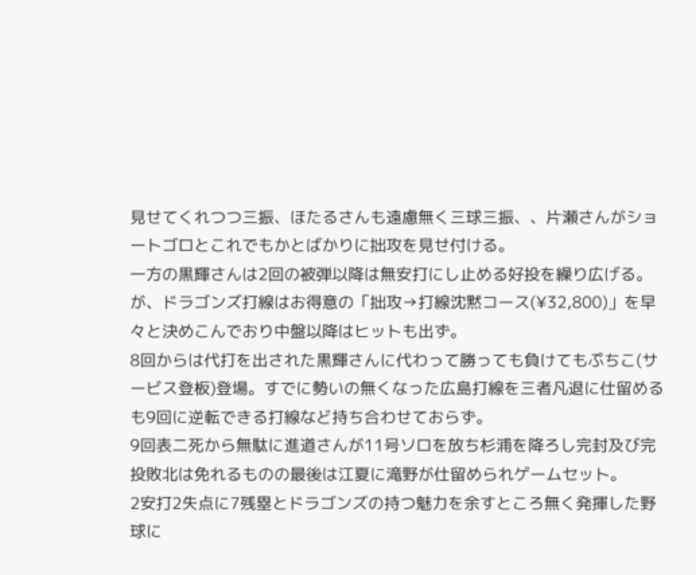見せてくれつつ三振、ほたるさんも遠慮無く三球三振、、片瀬さんがショートゴロとこれでもかとばかりに拙攻を見せ付ける。
一方の黒輝さんは2回の被弾以降は無安打にし止める好投を繰り広げる。
が、ドラゴンズ打線はお得意の「拙攻→打線沈黙コース(¥32,800)」を早々と決めこんでおり中盤以降はヒットも出ず。
8回からは代打を出された黒輝さんに代わって勝っても負けてもぷちこ(サービス登板)登場。すでに勢いの無くなった広島打線を三者凡退に仕留めるも9回に逆転できる打線など持ち合わせておらず。
9回表二死から無駄に進道さんが11号ソロを放ち杉浦を降ろし完封及び完投敗北は免れるものの最後は江夏に滝野が仕留められゲームセット。
2安打2失点に7残塁とドラゴンズの持つ魅力を余すところ無く発揮した野球に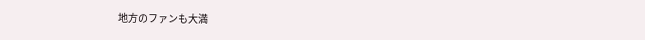地方のファンも大満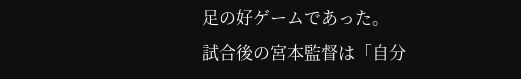足の好ゲームであった。
試合後の宮本監督は「自分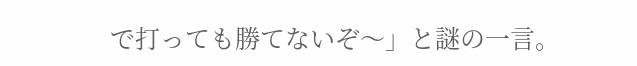で打っても勝てないぞ〜」と謎の一言。